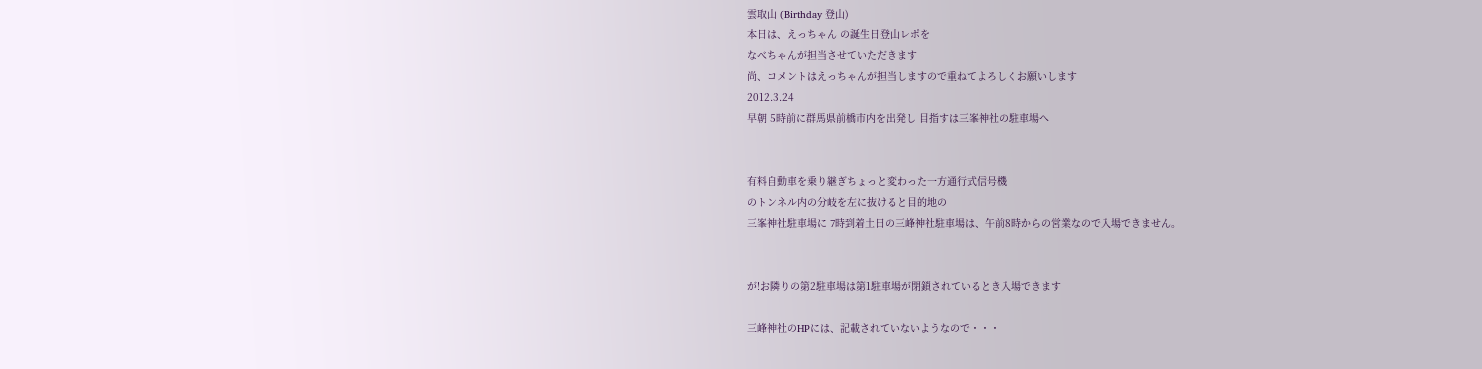雲取山 (Birthday 登山)
本日は、えっちゃん の誕生日登山レポを
なべちゃんが担当させていただきます
尚、コメントはえっちゃんが担当しますので重ねてよろしくお願いします
2012.3.24
早朝 5時前に群馬県前橋市内を出発し 目指すは三峯神社の駐車場へ


有料自動車を乗り継ぎちょっと変わった一方通行式信号機
のトンネル内の分岐を左に抜けると目的地の
三峯神社駐車場に 7時到着土日の三峰神社駐車場は、午前8時からの営業なので入場できません。


が!お隣りの第2駐車場は第1駐車場が閉鎖されているとき入場できます

三峰神社のHPには、記載されていないようなので・・・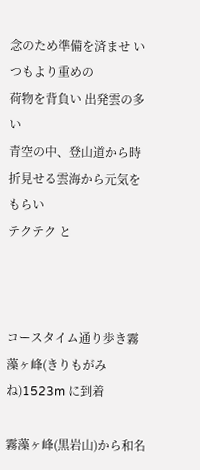念のため準備を済ませ いつもより重めの
荷物を背負い 出発雲の多い
青空の中、登山道から時折見せる雲海から元気をもらい
テクテク と



コースタイム通り歩き霧藻ヶ峰(きりもがみね)1523m に到着

霧藻ヶ峰(黒岩山)から和名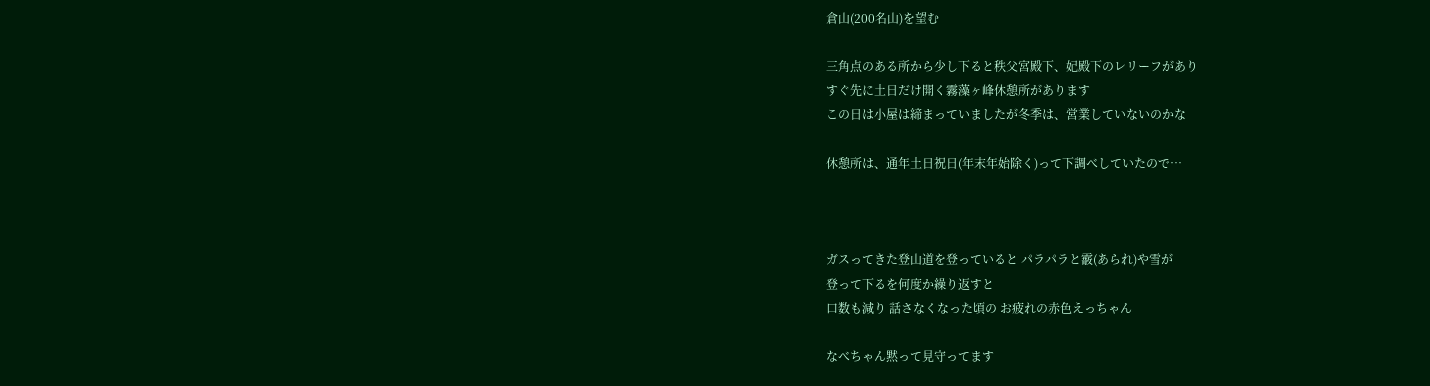倉山(200名山)を望む

三角点のある所から少し下ると秩父宮殿下、妃殿下のレリーフがあり
すぐ先に土日だけ開く霧藻ヶ峰休憩所があります
この日は小屋は締まっていましたが冬季は、営業していないのかな

休憩所は、通年土日祝日(年末年始除く)って下調べしていたので…



ガスってきた登山道を登っていると パラパラと霰(あられ)や雪が
登って下るを何度か繰り返すと
口数も減り 話さなくなった頃の お疲れの赤色えっちゃん

なべちゃん黙って見守ってます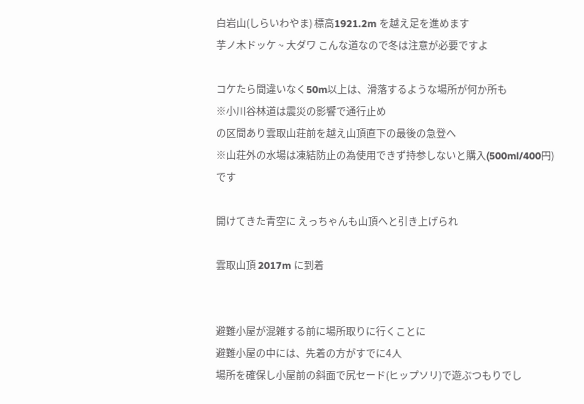白岩山(しらいわやま) 標高1921.2m を越え足を進めます
芋ノ木ドッケ ~ 大ダワ こんな道なので冬は注意が必要ですよ

コケたら間違いなく50m以上は、滑落するような場所が何か所も
※小川谷林道は震災の影響で通行止め
の区間あり雲取山荘前を越え山頂直下の最後の急登へ
※山荘外の水場は凍結防止の為使用できず持参しないと購入(500ml/400円)です

開けてきた青空に えっちゃんも山頂へと引き上げられ

雲取山頂 2017m に到着


避難小屋が混雑する前に場所取りに行くことに
避難小屋の中には、先着の方がすでに4人
場所を確保し小屋前の斜面で尻セード(ヒップソリ)で遊ぶつもりでし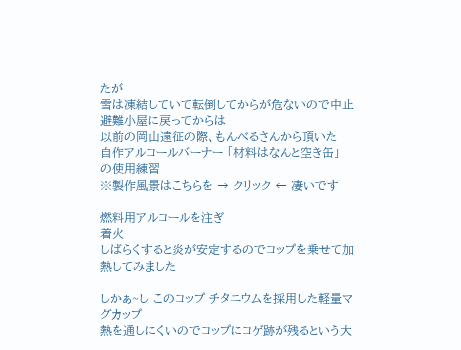たが
雪は凍結していて転倒してからが危ないので中止
避難小屋に戻ってからは
以前の岡山遠征の際、もんべるさんから頂いた
自作アルコールバーナー 「材料はなんと空き缶」 の使用練習
※製作風景はこちらを → クリック ← 凄いです

燃料用アルコールを注ぎ
着火
しばらくすると炎が安定するのでコップを乗せて加熱してみました

しかぁ~し このコップ チタニウムを採用した軽量マグカップ
熱を通しにくいのでコップにコゲ跡が残るという大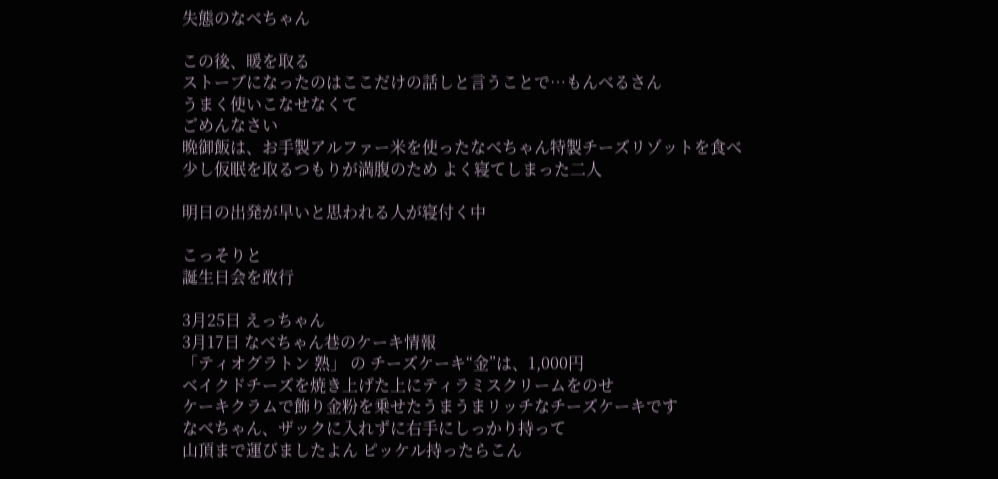失態のなべちゃん

この後、暖を取る
ストーブになったのはここだけの話しと言うことで…もんべるさん
うまく使いこなせなくて
ごめんなさい
晩御飯は、お手製アルファー米を使ったなべちゃん特製チーズリゾットを食べ
少し仮眠を取るつもりが満腹のため よく寝てしまった二人

明日の出発が早いと思われる人が寝付く中

こっそりと
誕生日会を敢行

3月25日 えっちゃん
3月17日 なべちゃん巷のケーキ情報
「ティオグラトン 熟」 の チーズケーキ“金”は、1,000円
ベイクドチーズを焼き上げた上にティラミスクリームをのせ
ケーキクラムで飾り金粉を乗せたうまうまリッチなチーズケーキです
なべちゃん、ザックに入れずに右手にしっかり持って
山頂まで運びましたよん ピッケル持ったらこん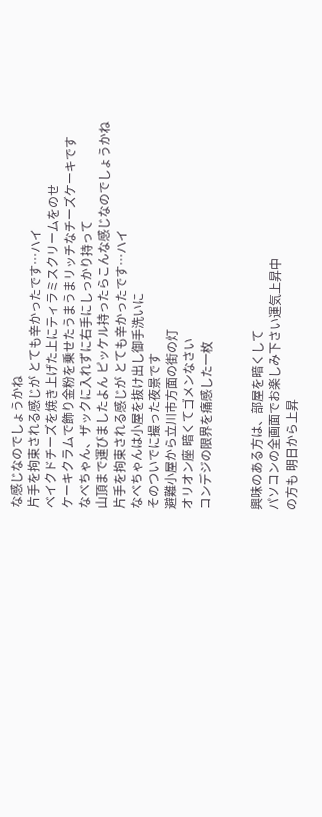な感じなのでしょうかね
片手を拘束される感じが とても辛かったです…ハイ
ベイクドチーズを焼き上げた上にティラミスクリームをのせ
ケーキクラムで飾り金粉を乗せたうまうまリッチなチーズケーキです
なべちゃん、ザックに入れずに右手にしっかり持って
山頂まで運びましたよん ピッケル持ったらこんな感じなのでしょうかね
片手を拘束される感じが とても辛かったです…ハイ
なべちゃんは小屋を抜け出し御手洗いに
そのついでに撮った夜景です
避難小屋から立川市方面の街の灯
オリオン座 暗くてゴメンなさい
コンデジの限界を痛感した一枚


興味のある方は、部屋を暗くして
パソコンの全画面でお楽しみ下さい運気上昇中
の方も 明日から上昇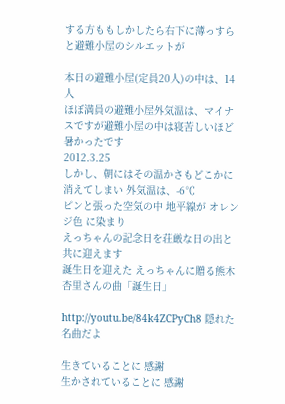する方ももしかしたら右下に薄っすらと避難小屋のシルエットが

本日の避難小屋(定員20人)の中は、14人
ほぼ満員の避難小屋外気温は、マイナスですが避難小屋の中は寝苦しいほど暑かったです
2012.3.25
しかし、朝にはその温かさもどこかに消えてしまい 外気温は、-6℃
ピンと張った空気の中 地平線が オレンジ色 に染まり
えっちゃんの記念日を荘厳な日の出と共に迎えます
誕生日を迎えた えっちゃんに贈る熊木杏里さんの曲「誕生日」

http://youtu.be/84k4ZCPyCh8 隠れた名曲だよ

生きていることに 感謝
生かされていることに 感謝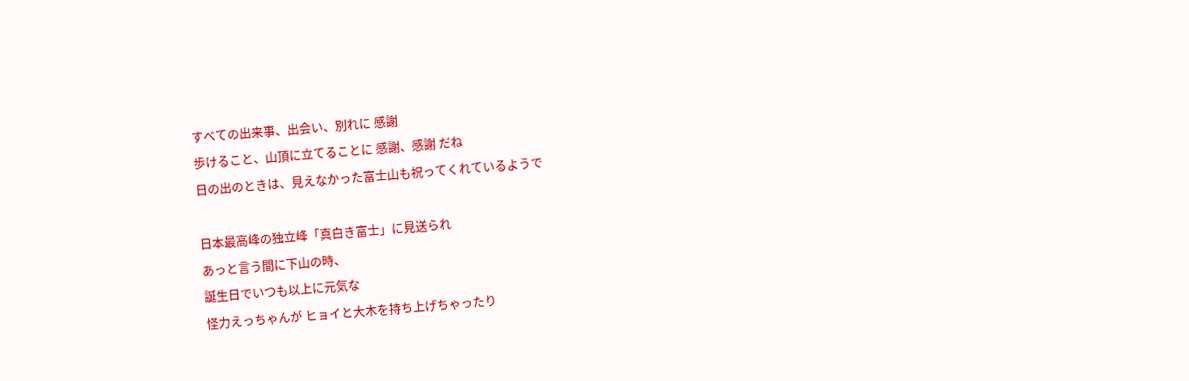すべての出来事、出会い、別れに 感謝
歩けること、山頂に立てることに 感謝、感謝 だね
日の出のときは、見えなかった富士山も祝ってくれているようで

日本最高峰の独立峰「真白き富士」に見送られ
あっと言う間に下山の時、
誕生日でいつも以上に元気な
怪力えっちゃんが ヒョイと大木を持ち上げちゃったり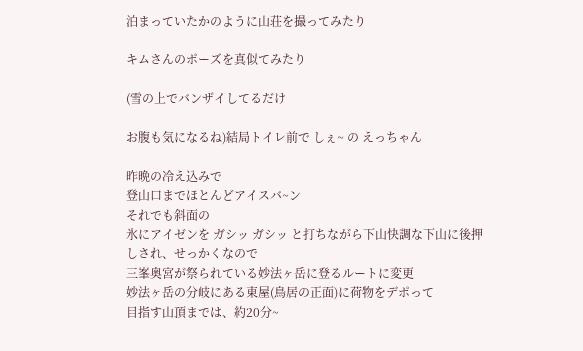泊まっていたかのように山荘を撮ってみたり

キムさんのポーズを真似てみたり

(雪の上でバンザイしてるだけ

お腹も気になるね)結局トイレ前で しぇ~ の えっちゃん

昨晩の冷え込みで
登山口までほとんどアイスバ~ン
それでも斜面の
氷にアイゼンを ガシッ ガシッ と打ちながら下山快調な下山に後押しされ、せっかくなので
三峯奥宮が祭られている妙法ヶ岳に登るルートに変更
妙法ヶ岳の分岐にある東屋(鳥居の正面)に荷物をデポって
目指す山頂までは、約20分~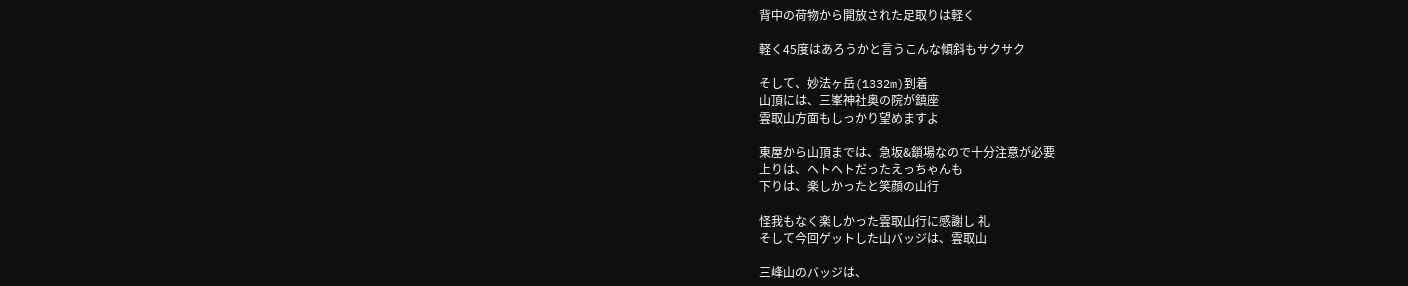背中の荷物から開放された足取りは軽く

軽く45度はあろうかと言うこんな傾斜もサクサク

そして、妙法ヶ岳(1332m)到着
山頂には、三峯神社奥の院が鎮座
雲取山方面もしっかり望めますよ

東屋から山頂までは、急坂&鎖場なので十分注意が必要
上りは、ヘトヘトだったえっちゃんも
下りは、楽しかったと笑顔の山行

怪我もなく楽しかった雲取山行に感謝し 礼
そして今回ゲットした山バッジは、雲取山

三峰山のバッジは、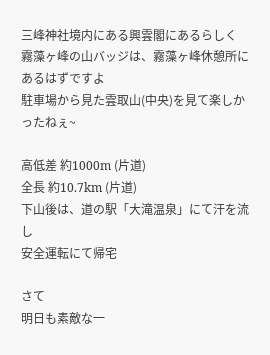三峰神社境内にある興雲閣にあるらしく
霧藻ヶ峰の山バッジは、霧藻ヶ峰休憩所にあるはずですよ
駐車場から見た雲取山(中央)を見て楽しかったねぇ~

高低差 約1000m (片道)
全長 約10.7km (片道)
下山後は、道の駅「大滝温泉」にて汗を流し
安全運転にて帰宅

さて
明日も素敵な一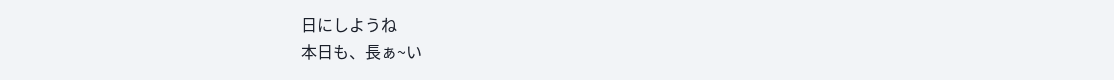日にしようね
本日も、長ぁ~い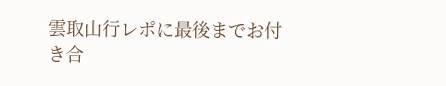雲取山行レポに最後までお付き合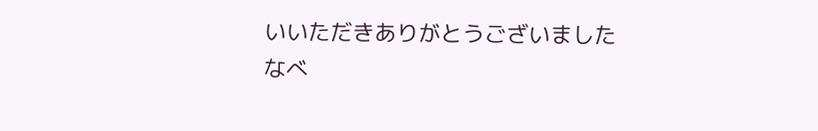いいただきありがとうございました
なべ